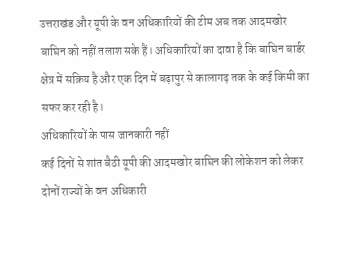उत्तराखंड और यूपी के वन अधिकारियों की टीम अब तक आदमखोर बाघिन को नहीं तलाश सके हैं। अधिकारियों का दावा है कि बाघिन बार्डर क्षेत्र में सक्रिय है और एक दिन में बढ़ापुर से कालागढ़ तक के कई किमी का सफर कर रही है।
अधिकारियों के पास जानकारी नहीं
कई दिनों से शांत बैठी यूपी की आदमखोर बाघिन की लोकेशन को लेकर दोनों राज्यों के वन अधिकारी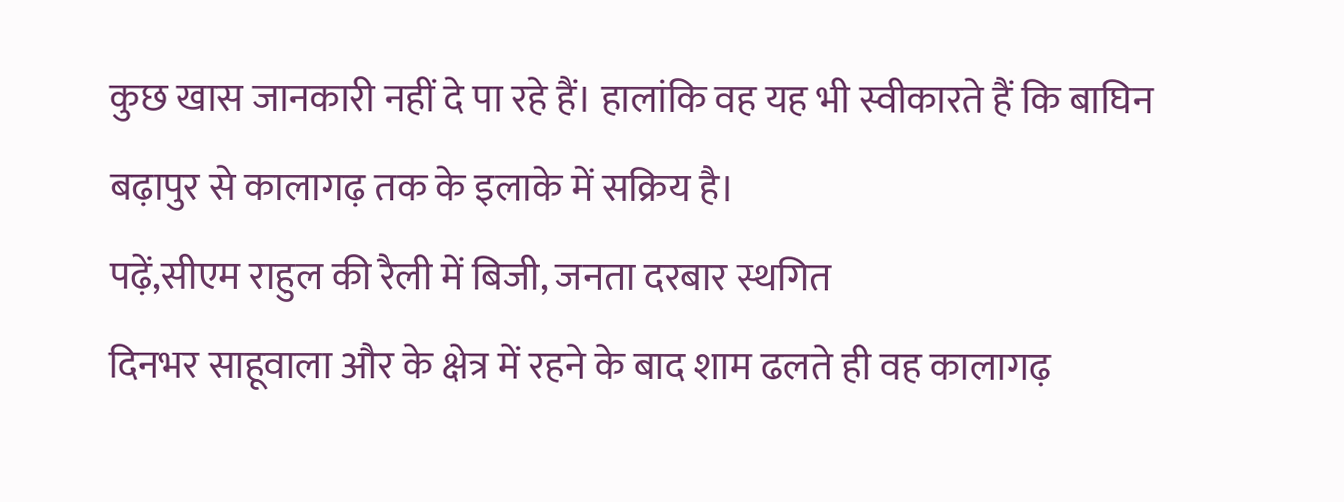कुछ खास जानकारी नहीं दे पा रहे हैं। हालांकि वह यह भी स्वीकारते हैं कि बाघिन बढ़ापुर से कालागढ़ तक के इलाके में सक्रिय है।
पढ़ें,सीएम राहुल की रैली में बिजी, जनता दरबार स्थगित
दिनभर साहूवाला और के क्षेत्र में रहने के बाद शाम ढलते ही वह कालागढ़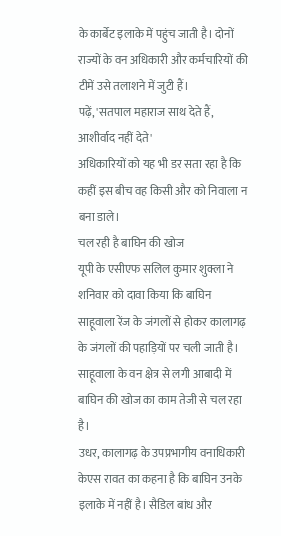के कार्बेट इलाके में पहुंच जाती है। दोनों राज्यों के वन अधिकारी और कर्मचारियों की टीमें उसे तलाशने में जुटी हैं।
पढ़ें, 'सतपाल महाराज साथ देते हैं, आशीर्वाद नहीं देते'
अधिकारियों को यह भी डर सता रहा है कि कहीं इस बीच वह किसी और को निवाला न बना डाले।
चल रही है बाघिन की खोज
यूपी के एसीएफ सलिल कुमार शुक्ला ने शनिवार को दावा किया कि बाघिन साहूवाला रेंज के जंगलों से होकर कालागढ़ के जंगलों की पहाड़ियों पर चली जाती है। साहूवाला के वन क्षेत्र से लगी आबादी में बाघिन की खोज का काम तेजी से चल रहा है।
उधर, कालागढ़ के उपप्रभागीय वनाधिकारी केएस रावत का कहना है कि बाघिन उनके इलाके में नहीं है। सैडिल बांध और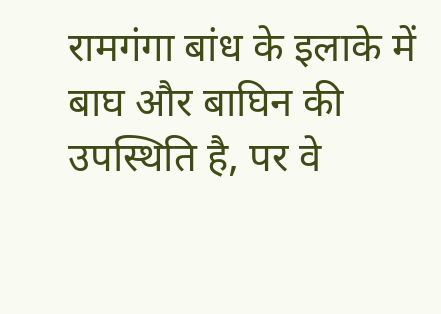रामगंगा बांध के इलाके में बाघ और बाघिन की उपस्थिति है, पर वे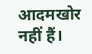आदमखोर नहीं हैं।